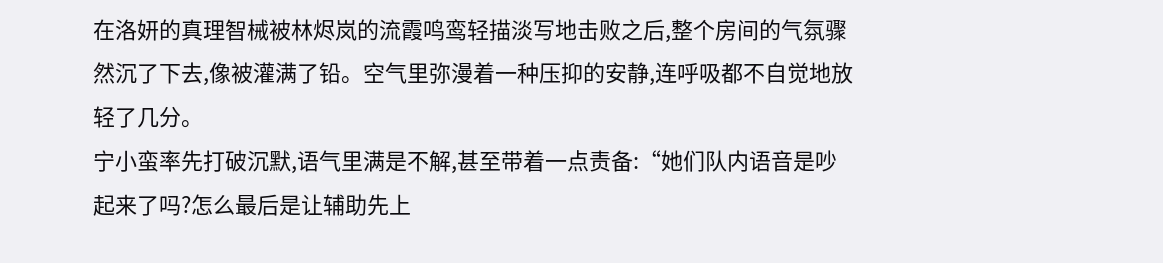在洛妍的真理智械被林烬岚的流霞鸣鸾轻描淡写地击败之后,整个房间的气氛骤然沉了下去,像被灌满了铅。空气里弥漫着一种压抑的安静,连呼吸都不自觉地放轻了几分。
宁小蛮率先打破沉默,语气里满是不解,甚至带着一点责备:“她们队内语音是吵起来了吗?怎么最后是让辅助先上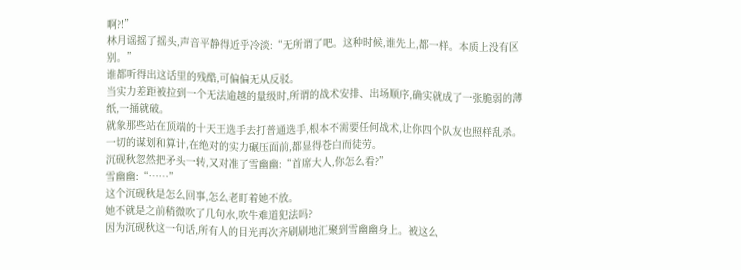啊?!”
林月谣摇了摇头,声音平静得近乎冷淡:“无所谓了吧。这种时候,谁先上,都一样。本质上没有区别。”
谁都听得出这话里的残酷,可偏偏无从反驳。
当实力差距被拉到一个无法逾越的量级时,所谓的战术安排、出场顺序,确实就成了一张脆弱的薄纸,一捅就破。
就象那些站在顶端的十天王选手去打普通选手,根本不需要任何战术,让你四个队友也照样乱杀。一切的谋划和算计,在绝对的实力碾压面前,都显得苍白而徒劳。
沉砚秋忽然把矛头一转,又对准了雪幽幽:“首席大人,你怎么看?”
雪幽幽:“……”
这个沉砚秋是怎么回事,怎么老盯着她不放。
她不就是之前稍微吹了几句水,吹牛难道犯法吗?
因为沉砚秋这一句话,所有人的目光再次齐刷刷地汇聚到雪幽幽身上。被这么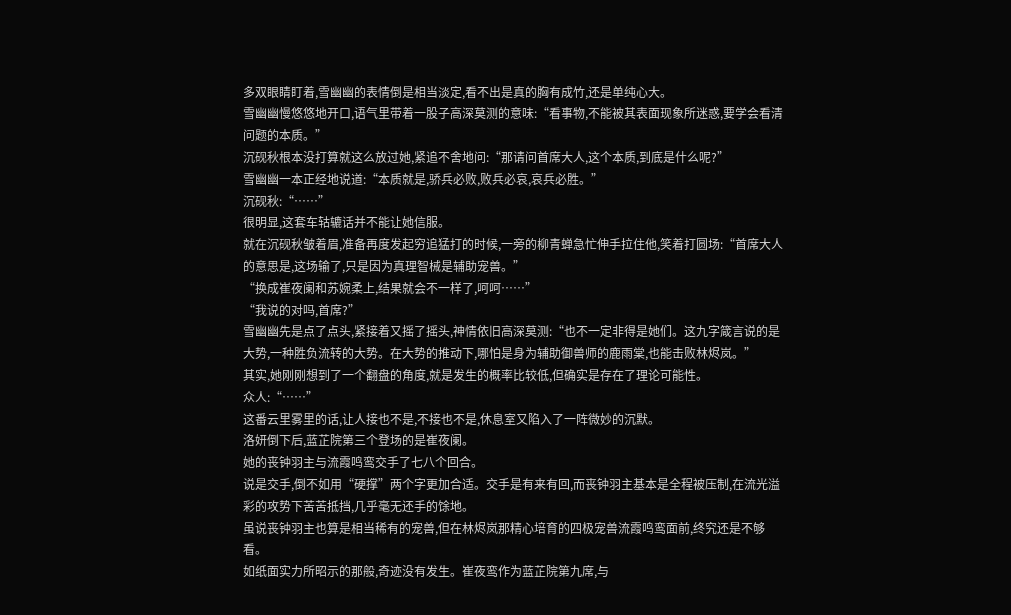多双眼睛盯着,雪幽幽的表情倒是相当淡定,看不出是真的胸有成竹,还是单纯心大。
雪幽幽慢悠悠地开口,语气里带着一股子高深莫测的意味:“看事物,不能被其表面现象所迷惑,要学会看清问题的本质。”
沉砚秋根本没打算就这么放过她,紧追不舍地问:“那请问首席大人,这个本质,到底是什么呢?”
雪幽幽一本正经地说道:“本质就是,骄兵必败,败兵必哀,哀兵必胜。”
沉砚秋:“……”
很明显,这套车轱辘话并不能让她信服。
就在沉砚秋皱着眉,准备再度发起穷追猛打的时候,一旁的柳青蝉急忙伸手拉住他,笑着打圆场:“首席大人的意思是,这场输了,只是因为真理智械是辅助宠兽。”
“换成崔夜阑和苏婉柔上,结果就会不一样了,呵呵……”
“我说的对吗,首席?”
雪幽幽先是点了点头,紧接着又摇了摇头,神情依旧高深莫测:“也不一定非得是她们。这九字箴言说的是大势,一种胜负流转的大势。在大势的推动下,哪怕是身为辅助御兽师的鹿雨棠,也能击败林烬岚。”
其实,她刚刚想到了一个翻盘的角度,就是发生的概率比较低,但确实是存在了理论可能性。
众人:“……”
这番云里雾里的话,让人接也不是,不接也不是,休息室又陷入了一阵微妙的沉默。
洛妍倒下后,蓝芷院第三个登场的是崔夜阑。
她的丧钟羽主与流霞鸣鸾交手了七八个回合。
说是交手,倒不如用“硬撑”两个字更加合适。交手是有来有回,而丧钟羽主基本是全程被压制,在流光溢彩的攻势下苦苦抵挡,几乎毫无还手的馀地。
虽说丧钟羽主也算是相当稀有的宠兽,但在林烬岚那精心培育的四极宠兽流霞鸣鸾面前,终究还是不够看。
如纸面实力所昭示的那般,奇迹没有发生。崔夜鸾作为蓝芷院第九席,与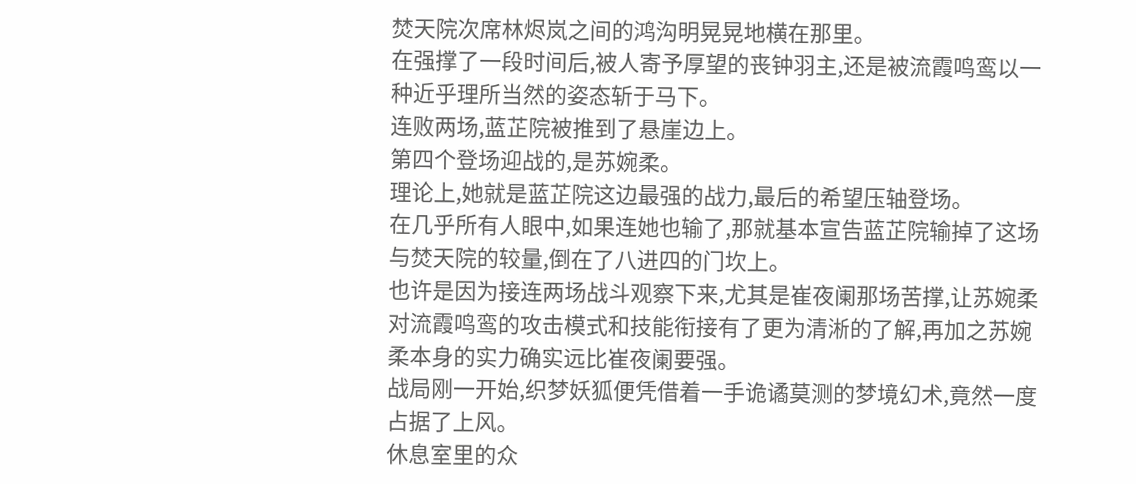焚天院次席林烬岚之间的鸿沟明晃晃地横在那里。
在强撑了一段时间后,被人寄予厚望的丧钟羽主,还是被流霞鸣鸾以一种近乎理所当然的姿态斩于马下。
连败两场,蓝芷院被推到了悬崖边上。
第四个登场迎战的,是苏婉柔。
理论上,她就是蓝芷院这边最强的战力,最后的希望压轴登场。
在几乎所有人眼中,如果连她也输了,那就基本宣告蓝芷院输掉了这场与焚天院的较量,倒在了八进四的门坎上。
也许是因为接连两场战斗观察下来,尤其是崔夜阑那场苦撑,让苏婉柔对流霞鸣鸾的攻击模式和技能衔接有了更为清淅的了解,再加之苏婉柔本身的实力确实远比崔夜阑要强。
战局刚一开始,织梦妖狐便凭借着一手诡谲莫测的梦境幻术,竟然一度占据了上风。
休息室里的众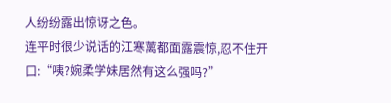人纷纷露出惊讶之色。
连平时很少说话的江寒蓠都面露震惊,忍不住开口:“咦?婉柔学妹居然有这么强吗?”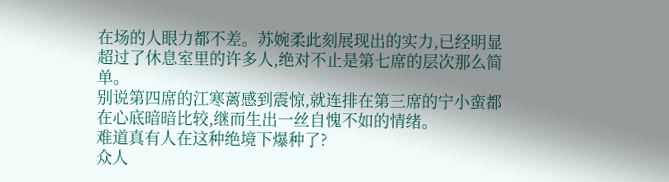在场的人眼力都不差。苏婉柔此刻展现出的实力,已经明显超过了休息室里的许多人,绝对不止是第七席的层次那么简单。
别说第四席的江寒蓠感到震惊,就连排在第三席的宁小蛮都在心底暗暗比较,继而生出一丝自愧不如的情绪。
难道真有人在这种绝境下爆种了?
众人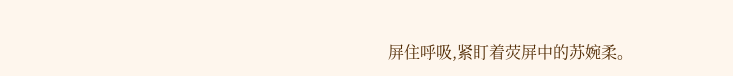屏住呼吸,紧盯着荧屏中的苏婉柔。